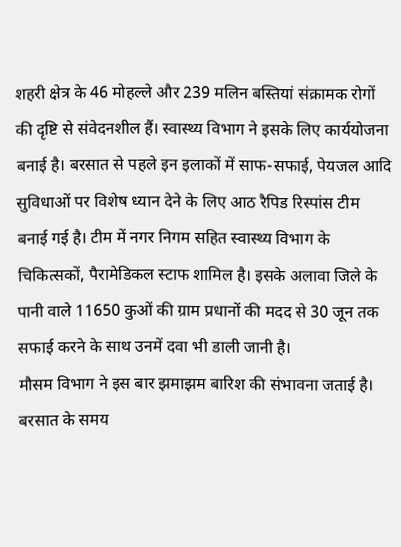शहरी क्षेत्र के 46 मोहल्ले और 239 मलिन बस्तियां संक्रामक रोगों की दृष्टि से संवेदनशील हैं। स्वास्थ्य विभाग ने इसके लिए कार्ययोजना बनाई है। बरसात से पहले इन इलाकों में साफ-सफाई, पेयजल आदि सुविधाओं पर विशेष ध्यान देने के लिए आठ रैपिड रिस्पांस टीम बनाई गई है। टीम में नगर निगम सहित स्वास्थ्य विभाग के चिकित्सकों, पैरामेडिकल स्टाफ शामिल है। इसके अलावा जिले के पानी वाले 11650 कुओं की ग्राम प्रधानों की मदद से 30 जून तक सफाई करने के साथ उनमें दवा भी डाली जानी है।
मौसम विभाग ने इस बार झमाझम बारिश की संभावना जताई है। बरसात के समय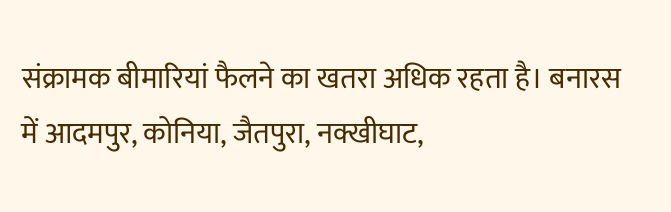संक्रामक बीमारियां फैलने का खतरा अधिक रहता है। बनारस में आदमपुर, कोनिया, जैतपुरा, नक्खीघाट,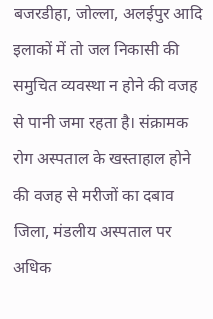बजरडीहा, जोल्ला, अलईपुर आदि इलाकों में तो जल निकासी की समुचित व्यवस्था न होने की वजह से पानी जमा रहता है। संक्रामक रोग अस्पताल के खस्ताहाल होने की वजह से मरीजों का दबाव जिला, मंडलीय अस्पताल पर अधिक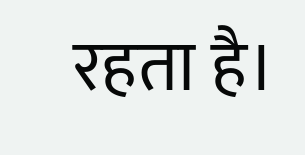रहता है।